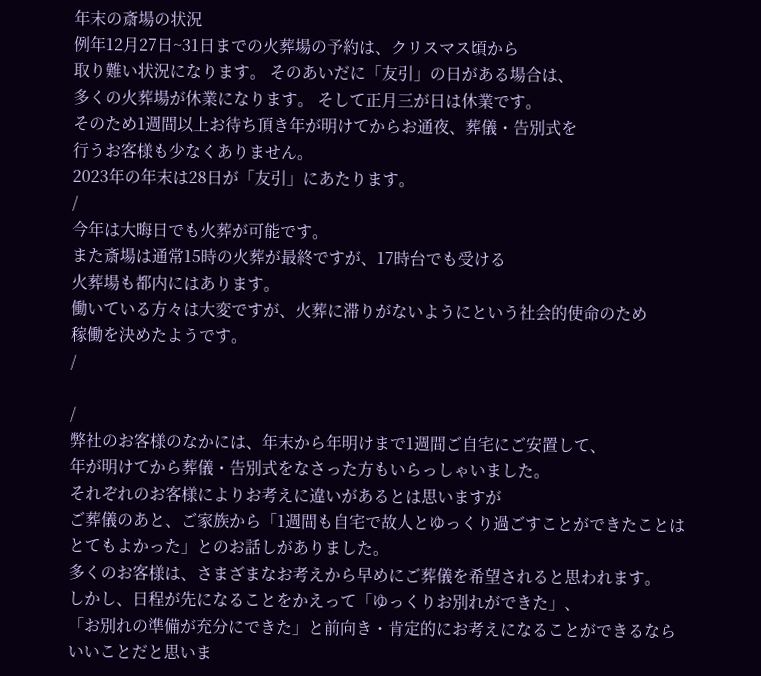年末の斎場の状況
例年12月27日~31日までの火葬場の予約は、クリスマス頃から
取り難い状況になります。 そのあいだに「友引」の日がある場合は、
多くの火葬場が休業になります。 そして正月三が日は休業です。
そのため1週間以上お待ち頂き年が明けてからお通夜、葬儀・告別式を
行うお客様も少なくありません。
2023年の年末は28日が「友引」にあたります。
/
今年は大晦日でも火葬が可能です。
また斎場は通常15時の火葬が最終ですが、17時台でも受ける
火葬場も都内にはあります。
働いている方々は大変ですが、火葬に滞りがないようにという社会的使命のため
稼働を決めたようです。
/

/
弊社のお客様のなかには、年末から年明けまで1週間ご自宅にご安置して、
年が明けてから葬儀・告別式をなさった方もいらっしゃいました。
それぞれのお客様によりお考えに違いがあるとは思いますが
ご葬儀のあと、ご家族から「1週間も自宅で故人とゆっくり過ごすことができたことは
とてもよかった」とのお話しがありました。
多くのお客様は、さまざまなお考えから早めにご葬儀を希望されると思われます。
しかし、日程が先になることをかえって「ゆっくりお別れができた」、
「お別れの準備が充分にできた」と前向き・肯定的にお考えになることができるなら
いいことだと思いま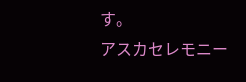す。
アスカセレモニー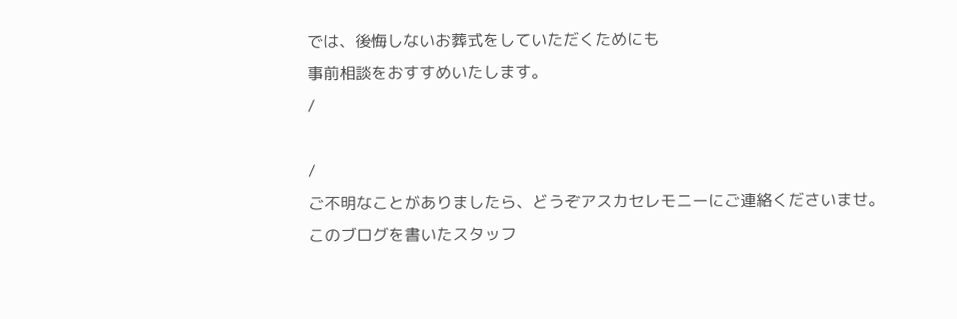では、後悔しないお葬式をしていただくためにも
事前相談をおすすめいたします。
/

/
ご不明なことがありましたら、どうぞアスカセレモニーにご連絡くださいませ。
このブログを書いたスタッフ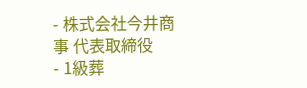- 株式会社今井商事 代表取締役
- 1級葬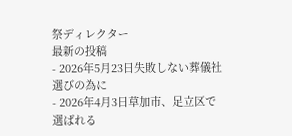祭ディレクター
最新の投稿
- 2026年5月23日失敗しない葬儀社選びの為に
- 2026年4月3日草加市、足立区で選ばれる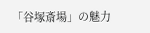「谷塚斎場」の魅力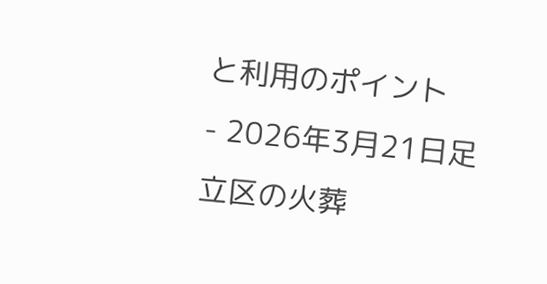と利用のポイント
- 2026年3月21日足立区の火葬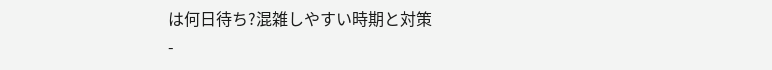は何日待ち?混雑しやすい時期と対策
-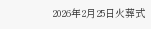2026年2月25日火葬式